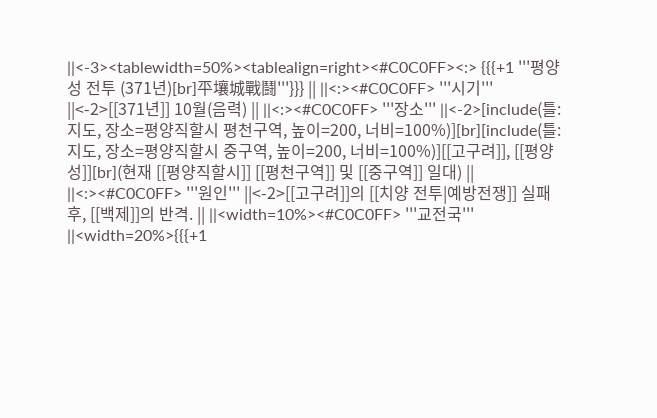||<-3><tablewidth=50%><tablealign=right><#C0C0FF><:> {{{+1 '''평양성 전투 (371년)[br]平壤城戰鬪'''}}} || ||<:><#C0C0FF> '''시기''' ||<-2>[[371년]] 10월(음력) || ||<:><#C0C0FF> '''장소''' ||<-2>[include(틀:지도, 장소=평양직할시 평천구역, 높이=200, 너비=100%)][br][include(틀:지도, 장소=평양직할시 중구역, 높이=200, 너비=100%)][[고구려]], [[평양성]][br](현재 [[평양직할시]] [[평천구역]] 및 [[중구역]] 일대) || ||<:><#C0C0FF> '''원인''' ||<-2>[[고구려]]의 [[치양 전투|예방전쟁]] 실패 후, [[백제]]의 반격. || ||<width=10%><#C0C0FF> '''교전국''' ||<width=20%>{{{+1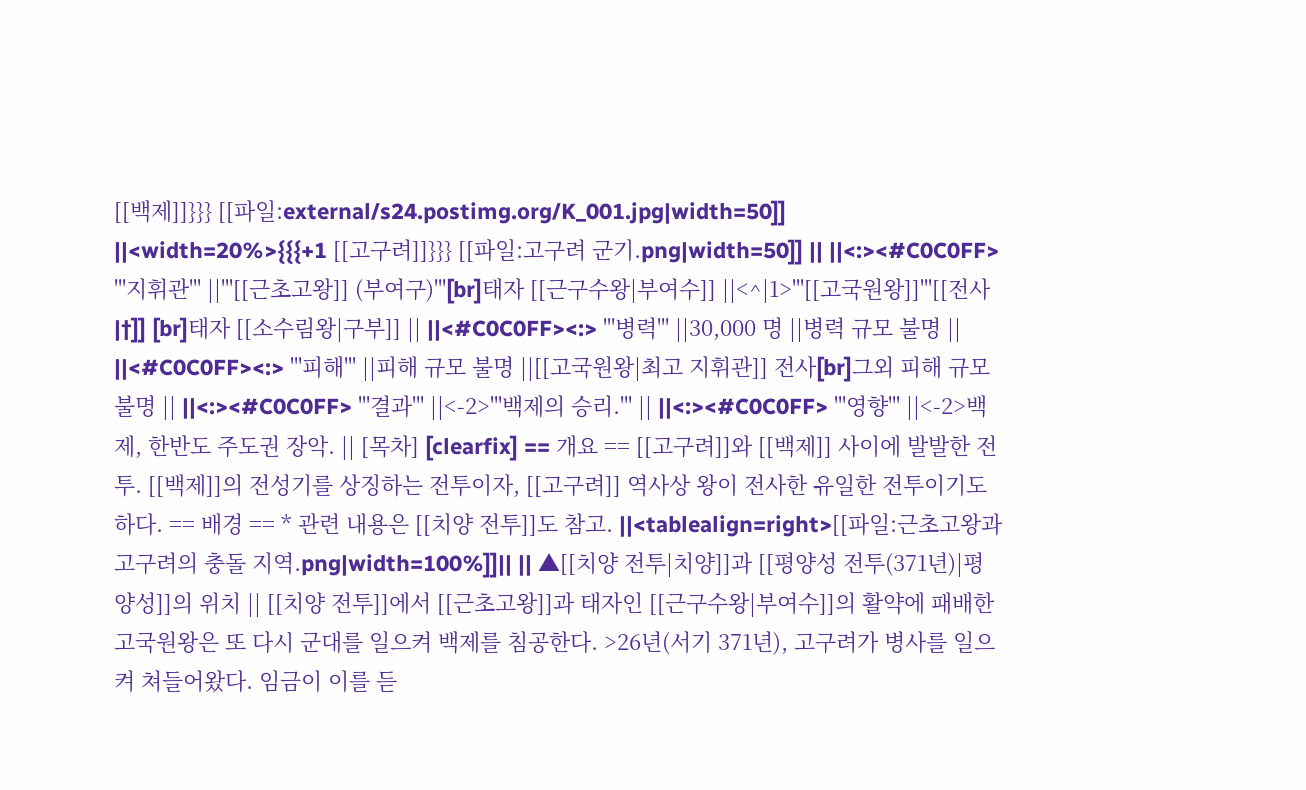[[백제]]}}} [[파일:external/s24.postimg.org/K_001.jpg|width=50]] ||<width=20%>{{{+1 [[고구려]]}}} [[파일:고구려 군기.png|width=50]] || ||<:><#C0C0FF> '''지휘관''' ||'''[[근초고왕]] (부여구)'''[br]태자 [[근구수왕|부여수]] ||<^|1>'''[[고국원왕]]'''[[전사|†]] [br]태자 [[소수림왕|구부]] || ||<#C0C0FF><:> '''병력''' ||30,000 명 ||병력 규모 불명 || ||<#C0C0FF><:> '''피해''' ||피해 규모 불명 ||[[고국원왕|최고 지휘관]] 전사[br]그외 피해 규모 불명 || ||<:><#C0C0FF> '''결과''' ||<-2>'''백제의 승리.''' || ||<:><#C0C0FF> '''영향''' ||<-2>백제, 한반도 주도권 장악. || [목차] [clearfix] == 개요 == [[고구려]]와 [[백제]] 사이에 발발한 전투. [[백제]]의 전성기를 상징하는 전투이자, [[고구려]] 역사상 왕이 전사한 유일한 전투이기도 하다. == 배경 == * 관련 내용은 [[치양 전투]]도 참고. ||<tablealign=right>[[파일:근초고왕과 고구려의 충돌 지역.png|width=100%]]|| || ▲[[치양 전투|치양]]과 [[평양성 전투(371년)|평양성]]의 위치 || [[치양 전투]]에서 [[근초고왕]]과 태자인 [[근구수왕|부여수]]의 활약에 패배한 고국원왕은 또 다시 군대를 일으켜 백제를 침공한다. >26년(서기 371년), 고구려가 병사를 일으켜 쳐들어왔다. 임금이 이를 듣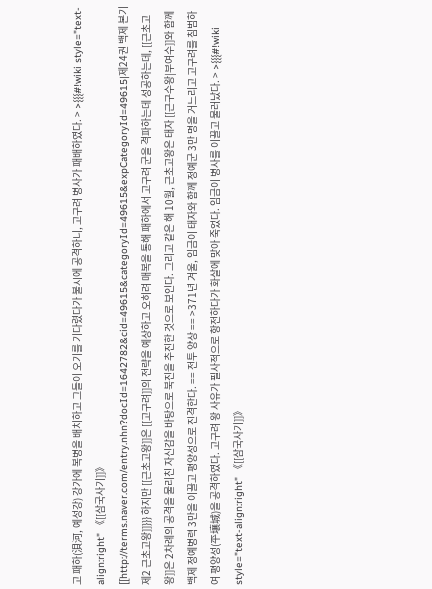고 패하(浿河, 예성강) 강가에 복병을 배치하고 그들이 오기를 기다렸다가 불시에 공격하니, 고구려 병사가 패배하였다. > >{{{#!wiki style="text-align:right" 《[[삼국사기]]》 [[http://terms.naver.com/entry.nhn?docId=1642782&cid=49615&categoryId=49615&expCategoryId=49615|제24권 백제 본기 제2 근초고왕]]}}} 하지만 [[근초고왕]]은 [[고구려]]의 전략을 예상하고 오히려 매복을 통해 패하에서 고구려 군을 격파하는데 성공하는데, [[근초고왕]]은 2차례의 공격을 물리친 자신감을 바탕으로 북진을 추진한 것으로 보인다. 그리고 같은 해 10월, 근초고왕은 태자 [[근구수왕|부여수]]와 함께 백제 정예병력 3만을 이끌고 평양성으로 진격한다. == 전투 양상 == >371년 겨울, 임금이 태자와 함께 정예군 3만 명을 거느리고 고구려를 침범하여 평양성(平壤城)을 공격하였다. 고구려 왕 사유가 필사적으로 항전하다가 화살에 맞아 죽었다. 임금이 병사를 이끌고 물러났다. > >{{{#!wiki style="text-align:right" 《[[삼국사기]]》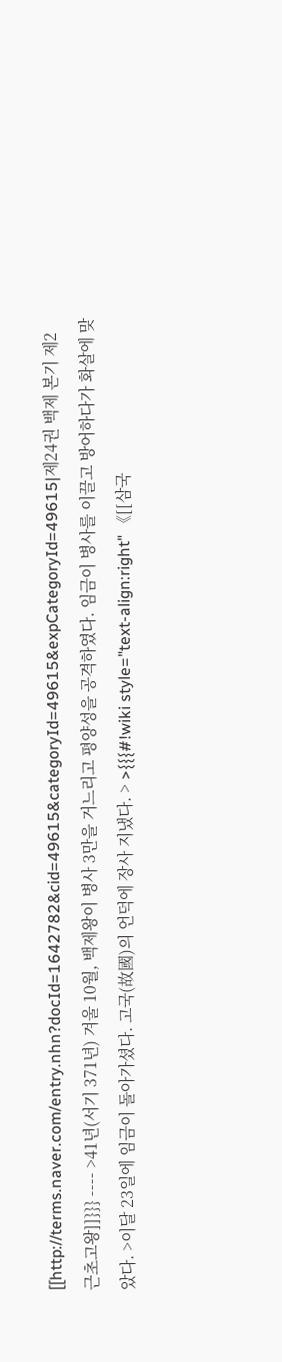[[http://terms.naver.com/entry.nhn?docId=1642782&cid=49615&categoryId=49615&expCategoryId=49615|제24권 백제 본기 제2 근초고왕]]}}} ---- >41년(서기 371년) 겨울 10월, 백제왕이 병사 3만을 거느리고 평양성을 공격하였다. 임금이 병사를 이끌고 방어하다가 화살에 맞았다. >이달 23일에 임금이 돌아가셨다. 고국(故國)의 언덕에 장사 지냈다. > >{{{#!wiki style="text-align:right" 《[[삼국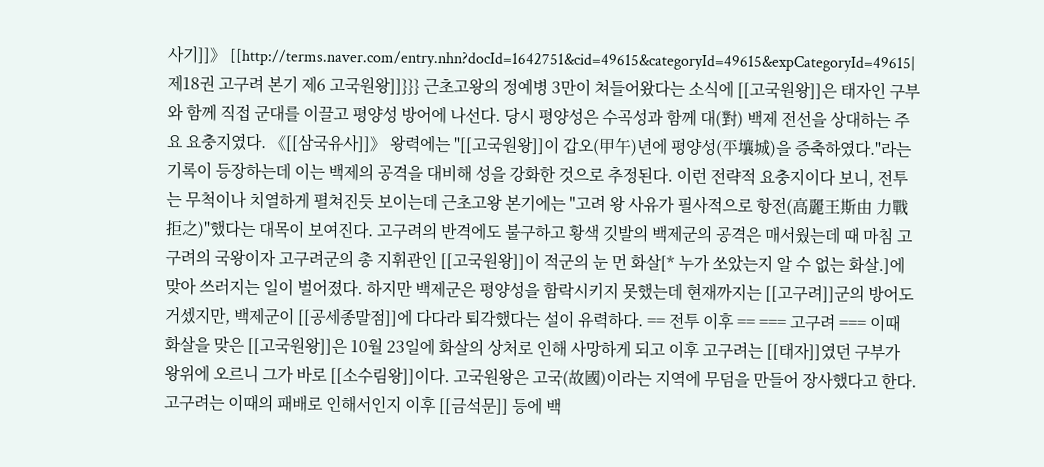사기]]》 [[http://terms.naver.com/entry.nhn?docId=1642751&cid=49615&categoryId=49615&expCategoryId=49615|제18권 고구려 본기 제6 고국원왕]]}}} 근초고왕의 정예병 3만이 쳐들어왔다는 소식에 [[고국원왕]]은 태자인 구부와 함께 직접 군대를 이끌고 평양성 방어에 나선다. 당시 평양성은 수곡성과 함께 대(對) 백제 전선을 상대하는 주요 요충지였다. 《[[삼국유사]]》 왕력에는 "[[고국원왕]]이 갑오(甲午)년에 평양성(平壤城)을 증축하였다."라는 기록이 등장하는데 이는 백제의 공격을 대비해 성을 강화한 것으로 추정된다. 이런 전략적 요충지이다 보니, 전투는 무척이나 치열하게 펼쳐진듯 보이는데 근초고왕 본기에는 "고려 왕 사유가 필사적으로 항전(高麗王斯由 力戰拒之)"했다는 대목이 보여진다. 고구려의 반격에도 불구하고 황색 깃발의 백제군의 공격은 매서웠는데 때 마침 고구려의 국왕이자 고구려군의 총 지휘관인 [[고국원왕]]이 적군의 눈 먼 화살[* 누가 쏘았는지 알 수 없는 화살.]에 맞아 쓰러지는 일이 벌어졌다. 하지만 백제군은 평양성을 함락시키지 못했는데 현재까지는 [[고구려]]군의 방어도 거셌지만, 백제군이 [[공세종말점]]에 다다라 퇴각했다는 설이 유력하다. == 전투 이후 == === 고구려 === 이때 화살을 맞은 [[고국원왕]]은 10월 23일에 화살의 상처로 인해 사망하게 되고 이후 고구려는 [[태자]]였던 구부가 왕위에 오르니 그가 바로 [[소수림왕]]이다. 고국원왕은 고국(故國)이라는 지역에 무덤을 만들어 장사했다고 한다. 고구려는 이때의 패배로 인해서인지 이후 [[금석문]] 등에 백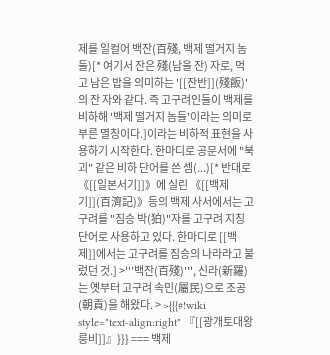제를 일컬어 백잔(百殘, 백제 떨거지 놈들)[* 여기서 잔은 殘(남을 잔) 자로, 먹고 남은 밥을 의미하는 '[[잔반]](殘飯)'의 잔 자와 같다. 즉 고구려인들이 백제를 비하해 '백제 떨거지 놈들'이라는 의미로 부른 멸칭이다.]이라는 비하적 표현을 사용하기 시작한다. 한마디로 공문서에 "북괴" 같은 비하 단어를 쓴 셈(...)[* 반대로 《[[일본서기]]》에 실린 《[[백제기]](百濟記)》등의 백제 사서에서는 고구려를 "짐승 박(狛)"자를 고구려 지칭 단어로 사용하고 있다. 한마디로 [[백제]]에서는 고구려를 짐승의 나라라고 불렀던 것.] >'''백잔(百殘)''', 신라(新羅)는 옛부터 고구려 속민(屬民)으로 조공(朝貢)을 해왔다. > >{{{#!wiki style="text-align:right" 『[[광개토대왕릉비]]』}}} === 백제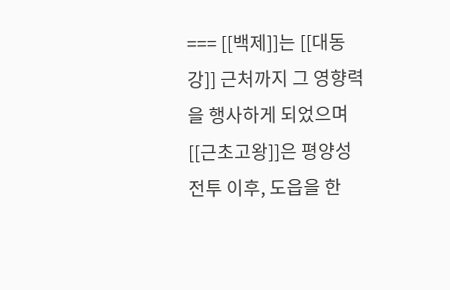=== [[백제]]는 [[대동강]] 근처까지 그 영향력을 행사하게 되었으며 [[근초고왕]]은 평양성 전투 이후, 도읍을 한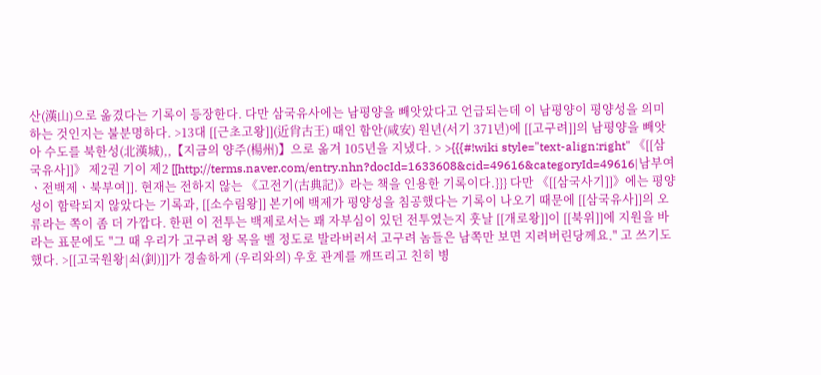산(漢山)으로 옮겼다는 기록이 등장한다. 다만 삼국유사에는 남평양을 빼앗았다고 언급되는데 이 남평양이 평양성을 의미하는 것인지는 불분명하다. >13대 [[근초고왕]](近肖古王) 때인 함안(咸安) 원년(서기 371년)에 [[고구려]]의 남평양을 빼앗아 수도를 북한성(北漢城),,【지금의 양주(楊州)】으로 옮겨 105년을 지냈다. > >{{{#!wiki style="text-align:right" 《[[삼국유사]]》 제2권 기이 제2 [[http://terms.naver.com/entry.nhn?docId=1633608&cid=49616&categoryId=49616|남부여ㆍ전백제ㆍ북부여]]. 현재는 전하지 않는 《고전기(古典記)》라는 책을 인용한 기록이다.}}} 다만 《[[삼국사기]]》에는 평양성이 함락되지 않았다는 기록과, [[소수림왕]] 본기에 백제가 평양성을 침공했다는 기록이 나오기 때문에 [[삼국유사]]의 오류라는 쪽이 좀 더 가깝다. 한편 이 전투는 백제로서는 꽤 자부심이 있던 전투였는지 훗날 [[개로왕]]이 [[북위]]에 지원을 바라는 표문에도 "그 때 우리가 고구려 왕 목을 벨 정도로 발라버러서 고구려 놈들은 남쪽만 보면 지려버린당께요." 고 쓰기도 했다. >[[고국원왕|쇠(釗)]]가 경솔하게 (우리와의) 우호 관계를 깨뜨리고 친히 병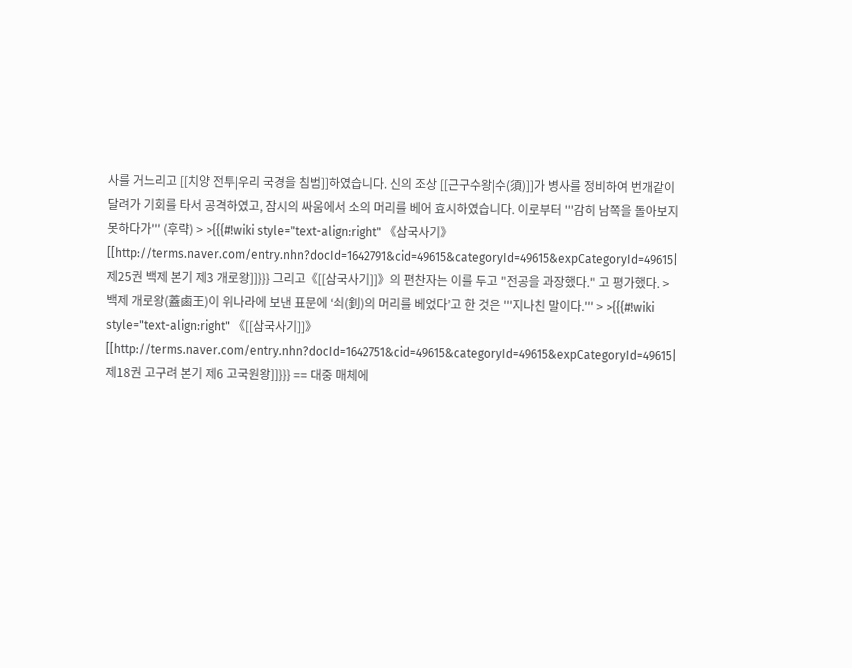사를 거느리고 [[치양 전투|우리 국경을 침범]]하였습니다. 신의 조상 [[근구수왕|수(須)]]가 병사를 정비하여 번개같이 달려가 기회를 타서 공격하였고, 잠시의 싸움에서 소의 머리를 베어 효시하였습니다. 이로부터 '''감히 남쪽을 돌아보지 못하다가''' (후략) > >{{{#!wiki style="text-align:right" 《삼국사기》 [[http://terms.naver.com/entry.nhn?docId=1642791&cid=49615&categoryId=49615&expCategoryId=49615|제25권 백제 본기 제3 개로왕]]}}} 그리고《[[삼국사기]]》의 편찬자는 이를 두고 "전공을 과장했다." 고 평가했다. >백제 개로왕(蓋鹵王)이 위나라에 보낸 표문에 ‘쇠(釗)의 머리를 베었다’고 한 것은 '''지나친 말이다.''' > >{{{#!wiki style="text-align:right" 《[[삼국사기]]》 [[http://terms.naver.com/entry.nhn?docId=1642751&cid=49615&categoryId=49615&expCategoryId=49615|제18권 고구려 본기 제6 고국원왕]]}}} == 대중 매체에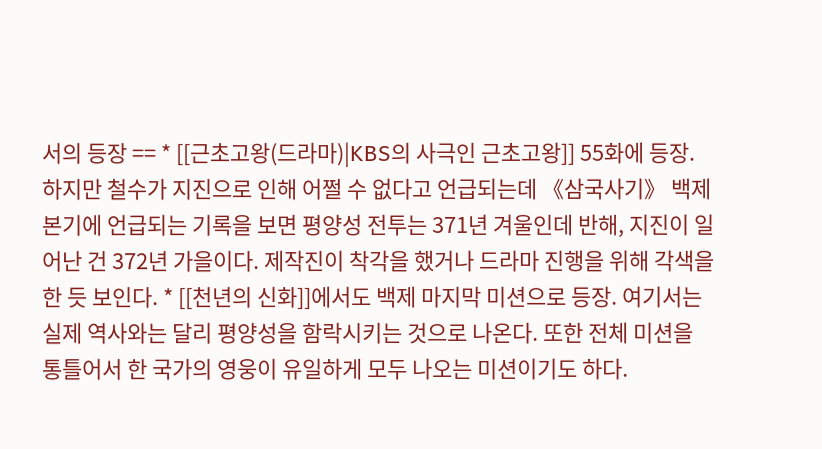서의 등장 == * [[근초고왕(드라마)|KBS의 사극인 근초고왕]] 55화에 등장. 하지만 철수가 지진으로 인해 어쩔 수 없다고 언급되는데 《삼국사기》 백제 본기에 언급되는 기록을 보면 평양성 전투는 371년 겨울인데 반해, 지진이 일어난 건 372년 가을이다. 제작진이 착각을 했거나 드라마 진행을 위해 각색을 한 듯 보인다. * [[천년의 신화]]에서도 백제 마지막 미션으로 등장. 여기서는 실제 역사와는 달리 평양성을 함락시키는 것으로 나온다. 또한 전체 미션을 통틀어서 한 국가의 영웅이 유일하게 모두 나오는 미션이기도 하다.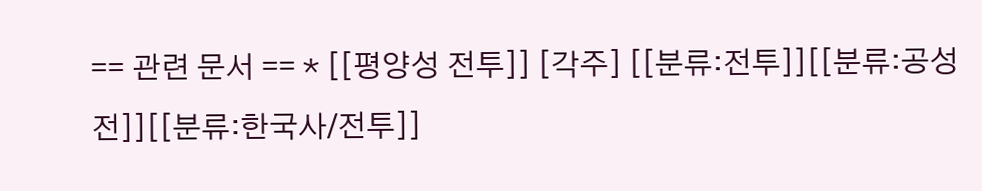== 관련 문서 == * [[평양성 전투]] [각주] [[분류:전투]][[분류:공성전]][[분류:한국사/전투]]